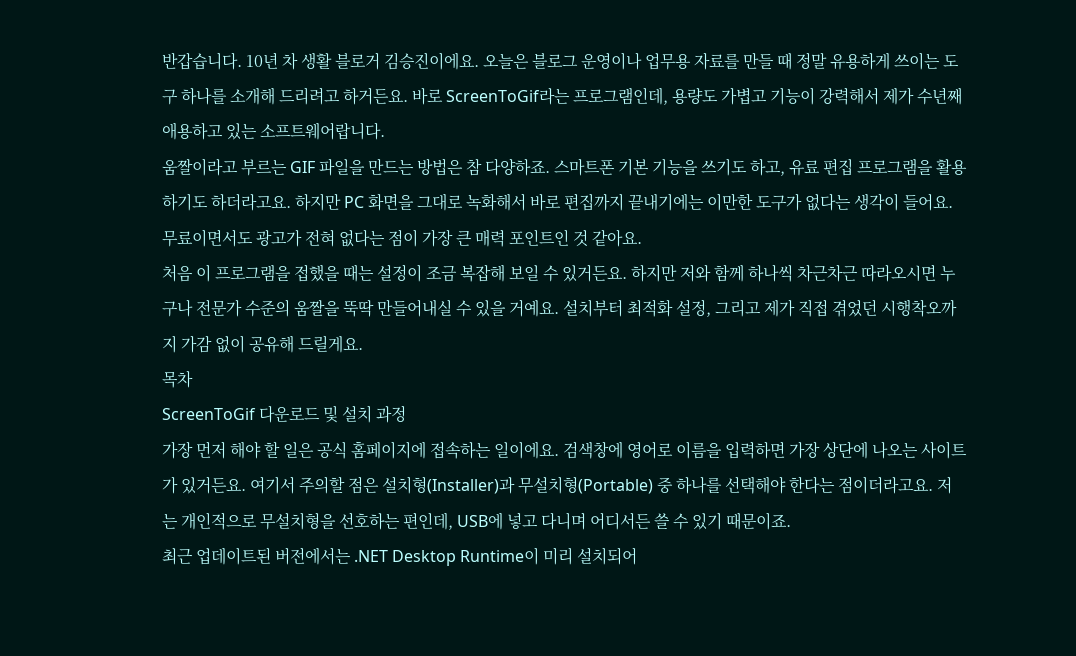반갑습니다. 10년 차 생활 블로거 김승진이에요. 오늘은 블로그 운영이나 업무용 자료를 만들 때 정말 유용하게 쓰이는 도구 하나를 소개해 드리려고 하거든요. 바로 ScreenToGif라는 프로그램인데, 용량도 가볍고 기능이 강력해서 제가 수년째 애용하고 있는 소프트웨어랍니다.
움짤이라고 부르는 GIF 파일을 만드는 방법은 참 다양하죠. 스마트폰 기본 기능을 쓰기도 하고, 유료 편집 프로그램을 활용하기도 하더라고요. 하지만 PC 화면을 그대로 녹화해서 바로 편집까지 끝내기에는 이만한 도구가 없다는 생각이 들어요. 무료이면서도 광고가 전혀 없다는 점이 가장 큰 매력 포인트인 것 같아요.
처음 이 프로그램을 접했을 때는 설정이 조금 복잡해 보일 수 있거든요. 하지만 저와 함께 하나씩 차근차근 따라오시면 누구나 전문가 수준의 움짤을 뚝딱 만들어내실 수 있을 거예요. 설치부터 최적화 설정, 그리고 제가 직접 겪었던 시행착오까지 가감 없이 공유해 드릴게요.
목차
ScreenToGif 다운로드 및 설치 과정
가장 먼저 해야 할 일은 공식 홈페이지에 접속하는 일이에요. 검색창에 영어로 이름을 입력하면 가장 상단에 나오는 사이트가 있거든요. 여기서 주의할 점은 설치형(Installer)과 무설치형(Portable) 중 하나를 선택해야 한다는 점이더라고요. 저는 개인적으로 무설치형을 선호하는 편인데, USB에 넣고 다니며 어디서든 쓸 수 있기 때문이죠.
최근 업데이트된 버전에서는 .NET Desktop Runtime이 미리 설치되어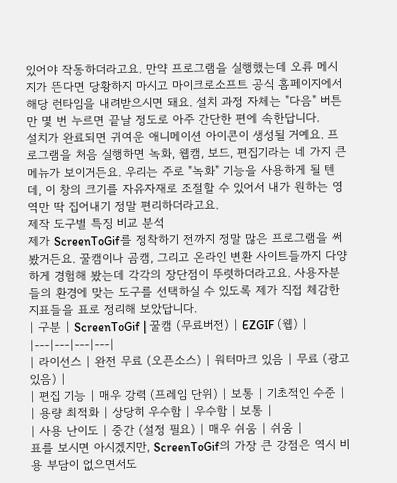있어야 작동하더라고요. 만약 프로그램을 실행했는데 오류 메시지가 뜬다면 당황하지 마시고 마이크로소프트 공식 홈페이지에서 해당 런타임을 내려받으시면 돼요. 설치 과정 자체는 "다음" 버튼만 몇 번 누르면 끝날 정도로 아주 간단한 편에 속한답니다.
설치가 완료되면 귀여운 애니메이션 아이콘이 생성될 거예요. 프로그램을 처음 실행하면 녹화, 웹캠, 보드, 편집기라는 네 가지 큰 메뉴가 보이거든요. 우리는 주로 "녹화" 기능을 사용하게 될 텐데, 이 창의 크기를 자유자재로 조절할 수 있어서 내가 원하는 영역만 딱 집어내기 정말 편리하더라고요.
제작 도구별 특징 비교 분석
제가 ScreenToGif를 정착하기 전까지 정말 많은 프로그램을 써봤거든요. 꿀캠이나 곰캠, 그리고 온라인 변환 사이트들까지 다양하게 경험해 봤는데 각각의 장단점이 뚜렷하더라고요. 사용자분들의 환경에 맞는 도구를 선택하실 수 있도록 제가 직접 체감한 지표들을 표로 정리해 보았답니다.
| 구분 | ScreenToGif | 꿀캠 (무료버전) | EZGIF (웹) |
|---|---|---|---|
| 라이선스 | 완전 무료 (오픈소스) | 워터마크 있음 | 무료 (광고 있음) |
| 편집 기능 | 매우 강력 (프레임 단위) | 보통 | 기초적인 수준 |
| 용량 최적화 | 상당히 우수함 | 우수함 | 보통 |
| 사용 난이도 | 중간 (설정 필요) | 매우 쉬움 | 쉬움 |
표를 보시면 아시겠지만, ScreenToGif의 가장 큰 강점은 역시 비용 부담이 없으면서도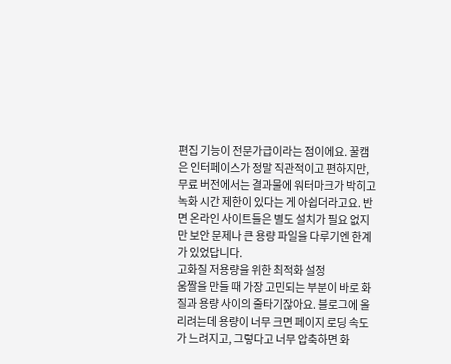편집 기능이 전문가급이라는 점이에요. 꿀캠은 인터페이스가 정말 직관적이고 편하지만, 무료 버전에서는 결과물에 워터마크가 박히고 녹화 시간 제한이 있다는 게 아쉽더라고요. 반면 온라인 사이트들은 별도 설치가 필요 없지만 보안 문제나 큰 용량 파일을 다루기엔 한계가 있었답니다.
고화질 저용량을 위한 최적화 설정
움짤을 만들 때 가장 고민되는 부분이 바로 화질과 용량 사이의 줄타기잖아요. 블로그에 올리려는데 용량이 너무 크면 페이지 로딩 속도가 느려지고, 그렇다고 너무 압축하면 화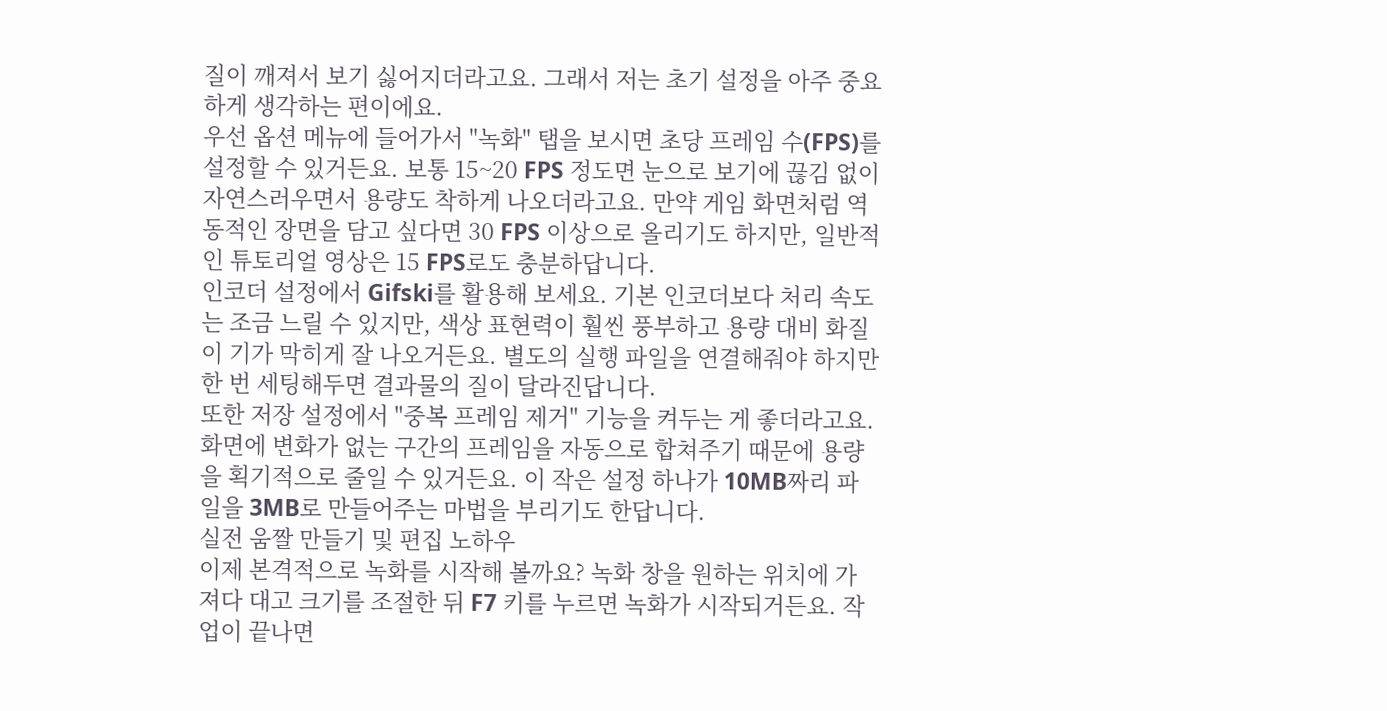질이 깨져서 보기 싫어지더라고요. 그래서 저는 초기 설정을 아주 중요하게 생각하는 편이에요.
우선 옵션 메뉴에 들어가서 "녹화" 탭을 보시면 초당 프레임 수(FPS)를 설정할 수 있거든요. 보통 15~20 FPS 정도면 눈으로 보기에 끊김 없이 자연스러우면서 용량도 착하게 나오더라고요. 만약 게임 화면처럼 역동적인 장면을 담고 싶다면 30 FPS 이상으로 올리기도 하지만, 일반적인 튜토리얼 영상은 15 FPS로도 충분하답니다.
인코더 설정에서 Gifski를 활용해 보세요. 기본 인코더보다 처리 속도는 조금 느릴 수 있지만, 색상 표현력이 훨씬 풍부하고 용량 대비 화질이 기가 막히게 잘 나오거든요. 별도의 실행 파일을 연결해줘야 하지만 한 번 세팅해두면 결과물의 질이 달라진답니다.
또한 저장 설정에서 "중복 프레임 제거" 기능을 켜두는 게 좋더라고요. 화면에 변화가 없는 구간의 프레임을 자동으로 합쳐주기 때문에 용량을 획기적으로 줄일 수 있거든요. 이 작은 설정 하나가 10MB짜리 파일을 3MB로 만들어주는 마법을 부리기도 한답니다.
실전 움짤 만들기 및 편집 노하우
이제 본격적으로 녹화를 시작해 볼까요? 녹화 창을 원하는 위치에 가져다 대고 크기를 조절한 뒤 F7 키를 누르면 녹화가 시작되거든요. 작업이 끝나면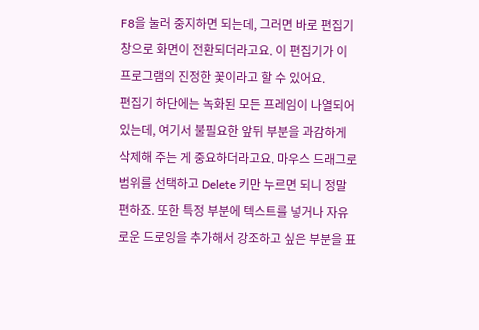F8을 눌러 중지하면 되는데, 그러면 바로 편집기 창으로 화면이 전환되더라고요. 이 편집기가 이 프로그램의 진정한 꽃이라고 할 수 있어요.
편집기 하단에는 녹화된 모든 프레임이 나열되어 있는데, 여기서 불필요한 앞뒤 부분을 과감하게 삭제해 주는 게 중요하더라고요. 마우스 드래그로 범위를 선택하고 Delete 키만 누르면 되니 정말 편하죠. 또한 특정 부분에 텍스트를 넣거나 자유로운 드로잉을 추가해서 강조하고 싶은 부분을 표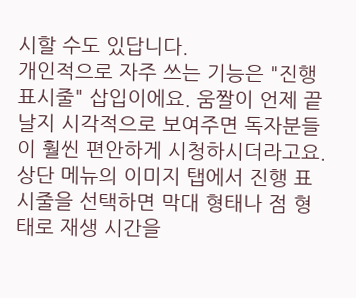시할 수도 있답니다.
개인적으로 자주 쓰는 기능은 "진행 표시줄" 삽입이에요. 움짤이 언제 끝날지 시각적으로 보여주면 독자분들이 훨씬 편안하게 시청하시더라고요. 상단 메뉴의 이미지 탭에서 진행 표시줄을 선택하면 막대 형태나 점 형태로 재생 시간을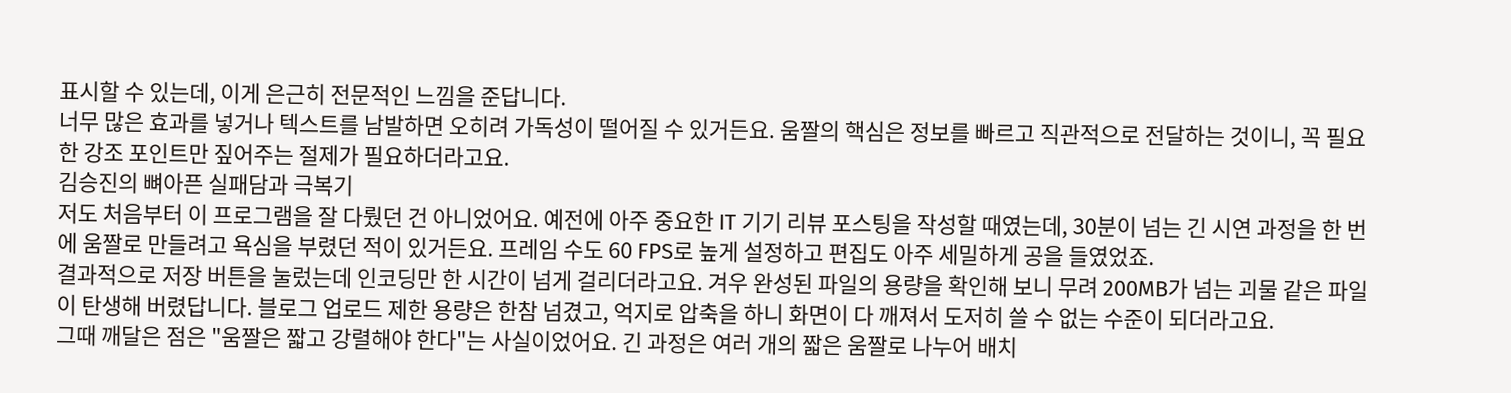표시할 수 있는데, 이게 은근히 전문적인 느낌을 준답니다.
너무 많은 효과를 넣거나 텍스트를 남발하면 오히려 가독성이 떨어질 수 있거든요. 움짤의 핵심은 정보를 빠르고 직관적으로 전달하는 것이니, 꼭 필요한 강조 포인트만 짚어주는 절제가 필요하더라고요.
김승진의 뼈아픈 실패담과 극복기
저도 처음부터 이 프로그램을 잘 다뤘던 건 아니었어요. 예전에 아주 중요한 IT 기기 리뷰 포스팅을 작성할 때였는데, 30분이 넘는 긴 시연 과정을 한 번에 움짤로 만들려고 욕심을 부렸던 적이 있거든요. 프레임 수도 60 FPS로 높게 설정하고 편집도 아주 세밀하게 공을 들였었죠.
결과적으로 저장 버튼을 눌렀는데 인코딩만 한 시간이 넘게 걸리더라고요. 겨우 완성된 파일의 용량을 확인해 보니 무려 200MB가 넘는 괴물 같은 파일이 탄생해 버렸답니다. 블로그 업로드 제한 용량은 한참 넘겼고, 억지로 압축을 하니 화면이 다 깨져서 도저히 쓸 수 없는 수준이 되더라고요.
그때 깨달은 점은 "움짤은 짧고 강렬해야 한다"는 사실이었어요. 긴 과정은 여러 개의 짧은 움짤로 나누어 배치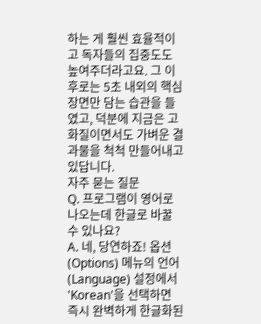하는 게 훨씬 효율적이고 독자들의 집중도도 높여주더라고요. 그 이후로는 5초 내외의 핵심 장면만 담는 습관을 들였고, 덕분에 지금은 고화질이면서도 가벼운 결과물을 척척 만들어내고 있답니다.
자주 묻는 질문
Q. 프로그램이 영어로 나오는데 한글로 바꿀 수 있나요?
A. 네, 당연하죠! 옵션(Options) 메뉴의 언어(Language) 설정에서 'Korean'을 선택하면 즉시 완벽하게 한글화된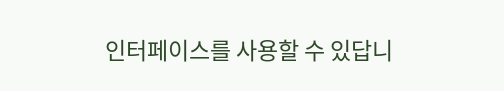인터페이스를 사용할 수 있답니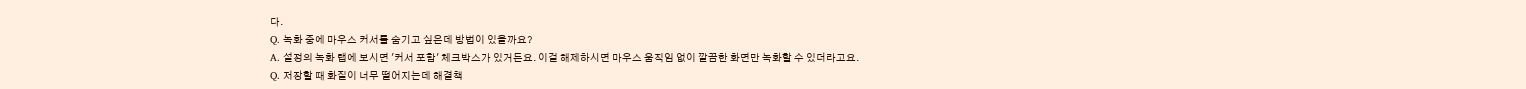다.
Q. 녹화 중에 마우스 커서를 숨기고 싶은데 방법이 있을까요?
A. 설정의 녹화 탭에 보시면 '커서 포함' 체크박스가 있거든요. 이걸 해제하시면 마우스 움직임 없이 깔끔한 화면만 녹화할 수 있더라고요.
Q. 저장할 때 화질이 너무 떨어지는데 해결책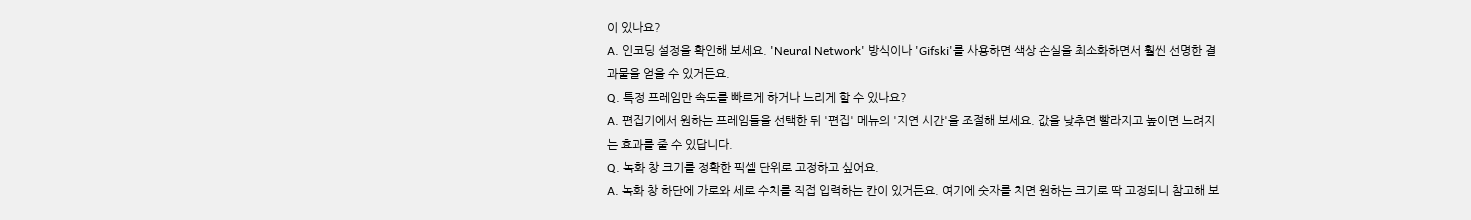이 있나요?
A. 인코딩 설정을 확인해 보세요. 'Neural Network' 방식이나 'Gifski'를 사용하면 색상 손실을 최소화하면서 훨씬 선명한 결과물을 얻을 수 있거든요.
Q. 특정 프레임만 속도를 빠르게 하거나 느리게 할 수 있나요?
A. 편집기에서 원하는 프레임들을 선택한 뒤 '편집' 메뉴의 '지연 시간'을 조절해 보세요. 값을 낮추면 빨라지고 높이면 느려지는 효과를 줄 수 있답니다.
Q. 녹화 창 크기를 정확한 픽셀 단위로 고정하고 싶어요.
A. 녹화 창 하단에 가로와 세로 수치를 직접 입력하는 칸이 있거든요. 여기에 숫자를 치면 원하는 크기로 딱 고정되니 참고해 보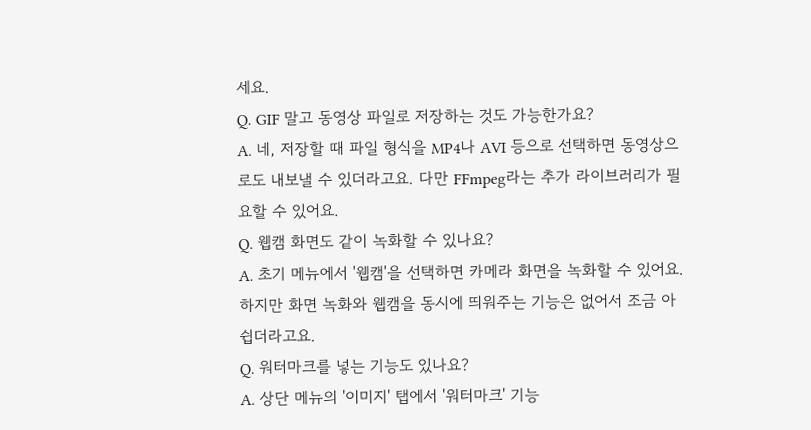세요.
Q. GIF 말고 동영상 파일로 저장하는 것도 가능한가요?
A. 네, 저장할 때 파일 형식을 MP4나 AVI 등으로 선택하면 동영상으로도 내보낼 수 있더라고요. 다만 FFmpeg라는 추가 라이브러리가 필요할 수 있어요.
Q. 웹캠 화면도 같이 녹화할 수 있나요?
A. 초기 메뉴에서 '웹캠'을 선택하면 카메라 화면을 녹화할 수 있어요. 하지만 화면 녹화와 웹캠을 동시에 띄워주는 기능은 없어서 조금 아쉽더라고요.
Q. 워터마크를 넣는 기능도 있나요?
A. 상단 메뉴의 '이미지' 탭에서 '워터마크' 기능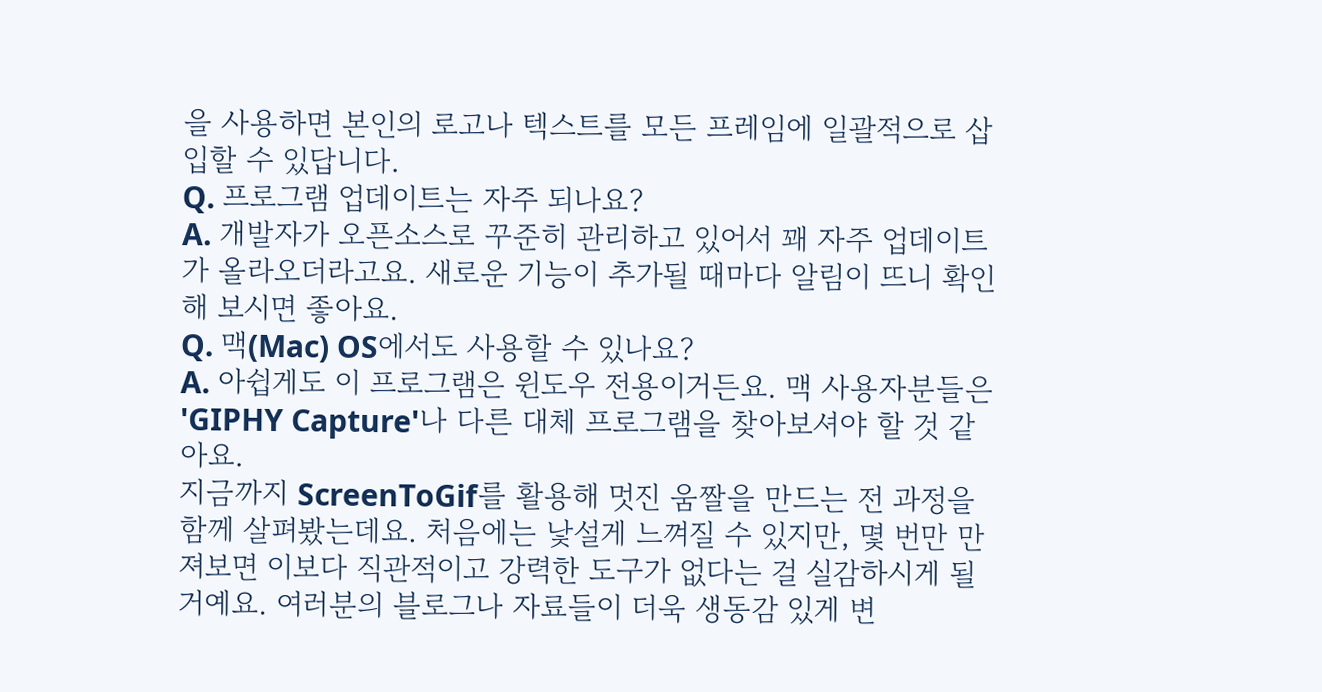을 사용하면 본인의 로고나 텍스트를 모든 프레임에 일괄적으로 삽입할 수 있답니다.
Q. 프로그램 업데이트는 자주 되나요?
A. 개발자가 오픈소스로 꾸준히 관리하고 있어서 꽤 자주 업데이트가 올라오더라고요. 새로운 기능이 추가될 때마다 알림이 뜨니 확인해 보시면 좋아요.
Q. 맥(Mac) OS에서도 사용할 수 있나요?
A. 아쉽게도 이 프로그램은 윈도우 전용이거든요. 맥 사용자분들은 'GIPHY Capture'나 다른 대체 프로그램을 찾아보셔야 할 것 같아요.
지금까지 ScreenToGif를 활용해 멋진 움짤을 만드는 전 과정을 함께 살펴봤는데요. 처음에는 낯설게 느껴질 수 있지만, 몇 번만 만져보면 이보다 직관적이고 강력한 도구가 없다는 걸 실감하시게 될 거예요. 여러분의 블로그나 자료들이 더욱 생동감 있게 변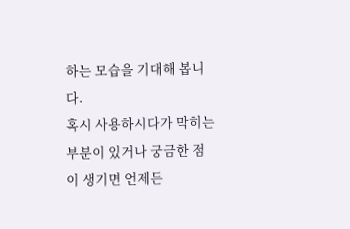하는 모습을 기대해 봅니다.
혹시 사용하시다가 막히는 부분이 있거나 궁금한 점이 생기면 언제든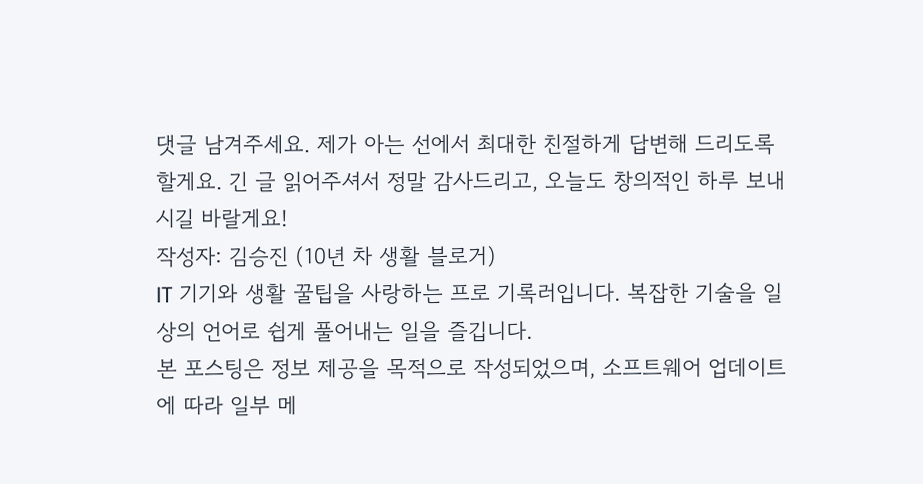댓글 남겨주세요. 제가 아는 선에서 최대한 친절하게 답변해 드리도록 할게요. 긴 글 읽어주셔서 정말 감사드리고, 오늘도 창의적인 하루 보내시길 바랄게요!
작성자: 김승진 (10년 차 생활 블로거)
IT 기기와 생활 꿀팁을 사랑하는 프로 기록러입니다. 복잡한 기술을 일상의 언어로 쉽게 풀어내는 일을 즐깁니다.
본 포스팅은 정보 제공을 목적으로 작성되었으며, 소프트웨어 업데이트에 따라 일부 메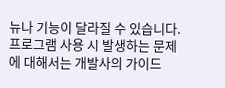뉴나 기능이 달라질 수 있습니다. 프로그램 사용 시 발생하는 문제에 대해서는 개발사의 가이드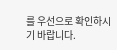를 우선으로 확인하시기 바랍니다.